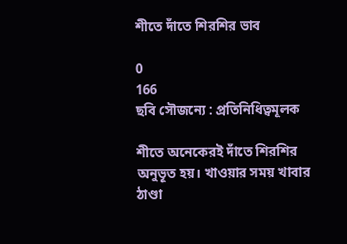শীতে দাঁতে শিরশির ভাব

0
166
ছবি সৌজন্যে : প্রতিনিধিত্বমূলক

শীতে অনেকেরই দাঁতে শিরশির অনুভূত হয়। খাওয়ার সময় খাবার ঠাণ্ডা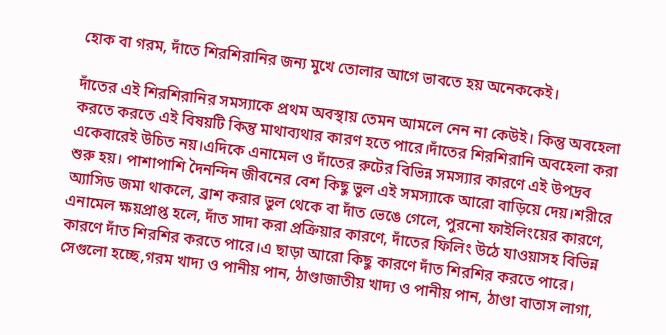হোক বা গরম, দাঁতে শিরশিরানির জন্য মুখে তোলার আগে ভাবতে হয় অনেককেই।

দাঁতের এই শিরশিরানির সমস্যাকে প্রথম অবস্থায় তেমন আমলে নেন না কেউই। কিন্তু অবহেলা করতে করতে এই বিষয়টি কিন্তু মাথাব্যথার কারণ হতে পারে।দাঁতের শিরশিরানি অবহেলা করা একেবারেই উচিত নয়।এদিকে এনামেল ও দাঁতের রুটের বিভিন্ন সমস্যার কারণে এই উপদ্রব শুরু হয়। পাশাপাশি দৈনন্দিন জীবনের বেশ কিছু ভুল এই সমস্যাকে আরো বাড়িয়ে দেয়।শরীরে অ্যাসিড জমা থাকলে, ব্রাশ করার ভুল থেকে বা দাঁত ভেঙে গেলে, পুরনো ফাইলিংয়ের কারণে, এনামেল ক্ষয়প্রাপ্ত হলে, দাঁত সাদা করা প্রক্রিয়ার কারণে, দাঁতের ফিলিং উঠে যাওয়াসহ বিভিন্ন কারণে দাঁত শিরশির করতে পারে।এ ছাড়া আরো কিছু কারণে দাঁত শিরশির করতে পারে। সেগুলো হচ্ছে,গরম খাদ্য ও পানীয় পান, ঠাণ্ডাজাতীয় খাদ্য ও পানীয় পান, ঠাণ্ডা বাতাস লাগা,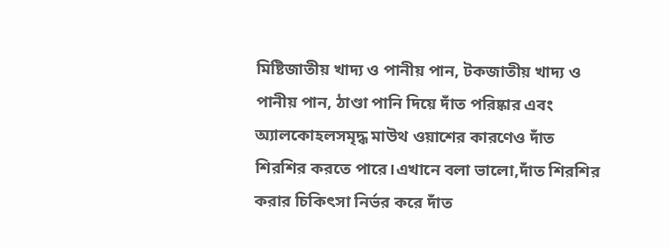মিষ্টিজাতীয় খাদ্য ও পানীয় পান, টকজাতীয় খাদ্য ও পানীয় পান, ঠাণ্ডা পানি দিয়ে দাঁত পরিষ্কার এবং অ্যালকোহলসমৃদ্ধ মাউথ ওয়াশের কারণেও দাঁত শিরশির করতে পারে।এখানে বলা ভালো,দাঁত শিরশির করার চিকিৎসা নির্ভর করে দাঁত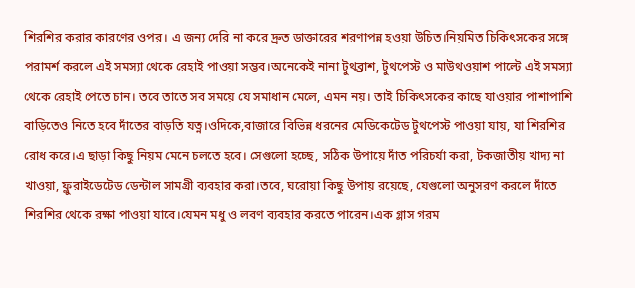শিরশির করার কারণের ওপর। এ জন্য দেরি না করে দ্রুত ডাক্তারের শরণাপন্ন হওয়া উচিত।নিয়মিত চিকিৎসকের সঙ্গে পরামর্শ করলে এই সমস্যা থেকে রেহাই পাওয়া সম্ভব।অনেকেই নানা টুথব্রাশ, টুথপেস্ট ও মাউথওয়াশ পাল্টে এই সমস্যা থেকে রেহাই পেতে চান। তবে তাতে সব সময়ে যে সমাধান মেলে, এমন নয়। তাই চিকিৎসকের কাছে যাওয়ার পাশাপাশি বাড়িতেও নিতে হবে দাঁতের বাড়তি যত্ন।ওদিকে,বাজারে বিভিন্ন ধরনের মেডিকেটেড টুথপেস্ট পাওয়া যায়, যা শিরশির রোধ করে।এ ছাড়া কিছু নিয়ম মেনে চলতে হবে। সেগুলো হচ্ছে, সঠিক উপায়ে দাঁত পরিচর্যা করা, টকজাতীয় খাদ্য না খাওয়া, ফ্লুরাইডেটেড ডেন্টাল সামগ্রী ব্যবহার করা।তবে, ঘরোয়া কিছু উপায় রয়েছে, যেগুলো অনুসরণ করলে দাঁতে শিরশির থেকে রক্ষা পাওয়া যাবে।যেমন মধু ও লবণ ব্যবহার করতে পারেন।এক গ্লাস গরম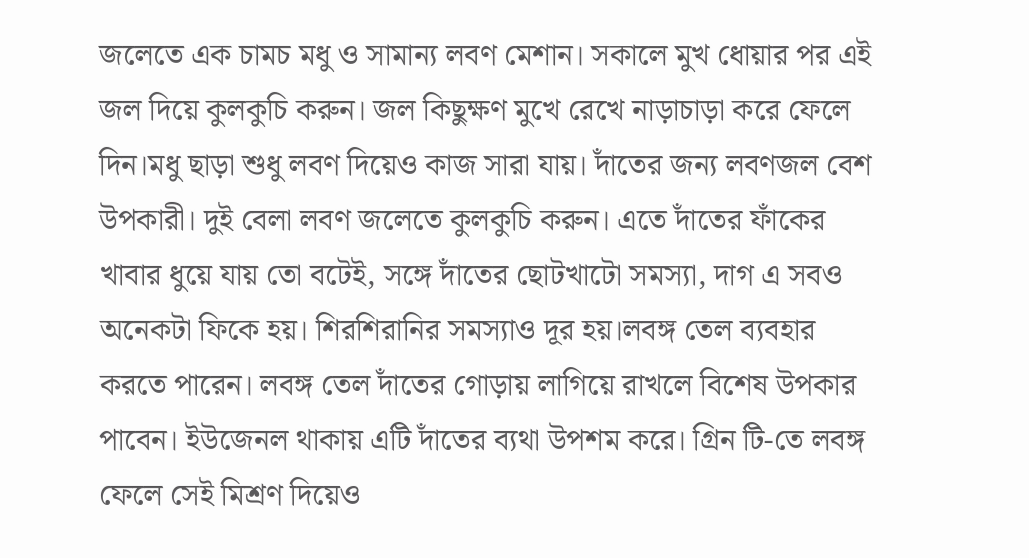জলেতে এক চামচ মধু ও সামান্য লবণ মেশান। সকালে মুখ ধোয়ার পর এই জল দিয়ে কুলকুচি করুন। জল কিছুক্ষণ মুখে রেখে নাড়াচাড়া করে ফেলে দিন।মধু ছাড়া শুধু লবণ দিয়েও কাজ সারা যায়। দাঁতের জন্য লবণজল বেশ উপকারী। দুই বেলা লবণ জলেতে কুলকুচি করুন। এতে দাঁতের ফাঁকের খাবার ধুয়ে যায় তো বটেই, সঙ্গে দাঁতের ছোটখাটো সমস্যা, দাগ এ সবও অনেকটা ফিকে হয়। শিরশিরানির সমস্যাও দূর হয়।লবঙ্গ তেল ব্যবহার করতে পারেন। লবঙ্গ তেল দাঁতের গোড়ায় লাগিয়ে রাখলে বিশেষ উপকার পাবেন। ইউজেনল থাকায় এটি দাঁতের ব্যথা উপশম করে। গ্রিন টি-তে লবঙ্গ ফেলে সেই মিশ্রণ দিয়েও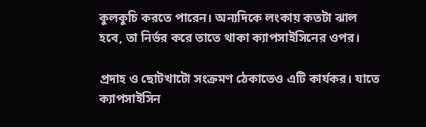কুলকুচি করতে পারেন। অন্যদিকে লংকায় কতটা ঝাল হবে, তা নির্ভর করে তাতে থাকা ক্যাপসাইসিনের ওপর।

প্রদাহ ও ছোটখাটো সংক্রমণ ঠেকাতেও এটি কার্যকর। যাতে ক্যাপসাইসিন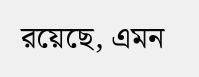রয়েছে, এমন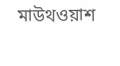মাউথওয়াশ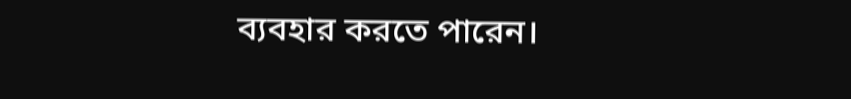ব্যবহার করতে পারেন।